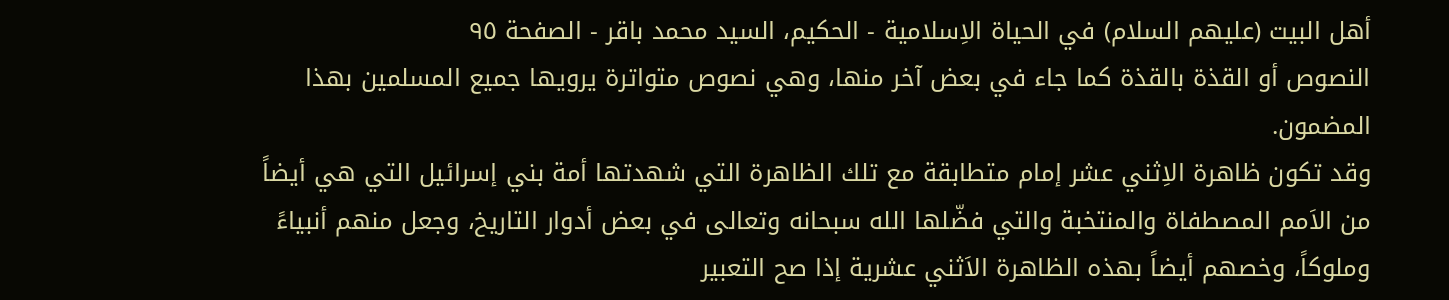أهل البيت (عليهم السلام) في الحياة الاِسلامية - الحكيم، السيد محمد باقر - الصفحة ٩٥
النصوص أو القذة بالقذة كما جاء في بعض آخر منها، وهي نصوص متواترة يرويها جميع المسلمين بهذا المضمون.
وقد تكون ظاهرة الاِثني عشر إمام متطابقة مع تلك الظاهرة التي شهدتها أمة بني إسرائيل التي هي أيضاً من الاَمم المصطفاة والمنتخبة والتي فضّلها الله سبحانه وتعالى في بعض أدوار التاريخ، وجعل منهم أنبياءً وملوكاً، وخصهم أيضاً بهذه الظاهرة الاَثني عشرية إذا صح التعبير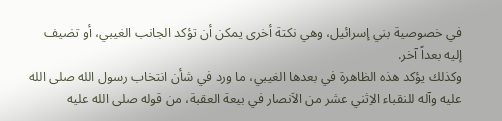في خصوصية بني إسرائيل، وهي نكتة أخرى يمكن أن تؤكد الجانب الغيبي، أو تضيف إليه بعداً آخر.
وكذلك يؤكد هذه الظاهرة في بعدها الغيبي، ما ورد في شأن انتخاب رسول الله صلى الله عليه وآله للنقباء الاِثني عشر من الاَنصار في بيعة العقبة، من قوله صلى الله عليه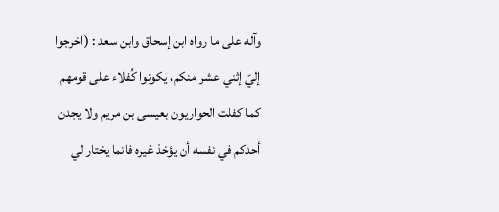وآله على ما رواه ابن إسحاق وابن سعد : (اخرجوا إليّ إثني عشر منكم، يكونوا كُفلاء على قومهم كما كفلت الحواريون بعيسى بن مريم ولا يجدن أحدكم في نفسه أن يؤخذ غيره فانما يختار لي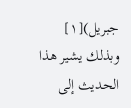جبريل)[١]
وبذلك يشير هذا الحديث إلى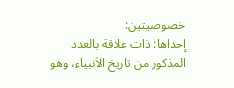خصوصيتين:
إحداها: ذات علاقة بالعدد المذكور من تاريخ الاَنبياء، وهو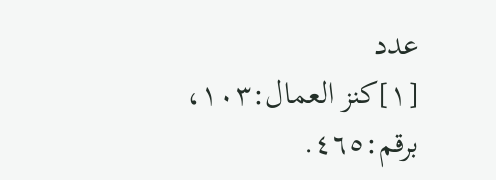عدد
[١]كنز العمال:١٠٣، برقم:٤٦٥.